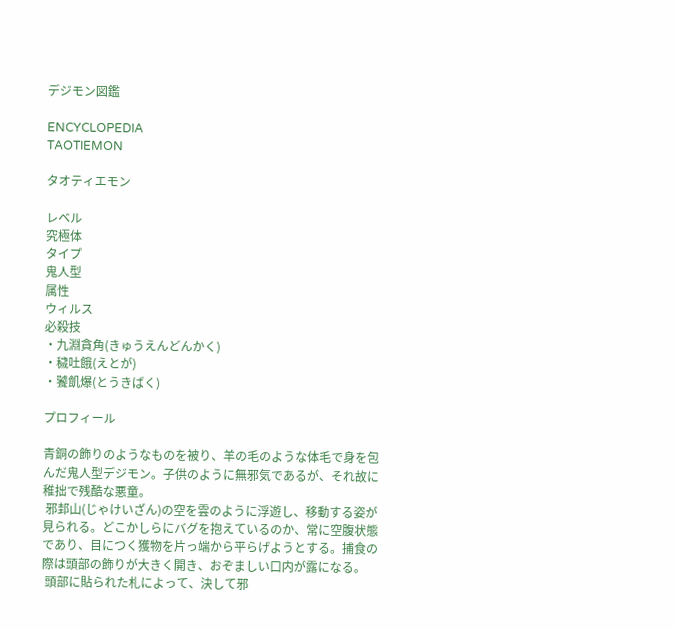デジモン図鑑

ENCYCLOPEDIA
TAOTIEMON

タオティエモン

レベル
究極体
タイプ
鬼人型
属性
ウィルス
必殺技
・九淵貪角(きゅうえんどんかく)
・穢吐餓(えとが)
・饕飢爆(とうきばく)

プロフィール

青銅の飾りのようなものを被り、羊の毛のような体毛で身を包んだ鬼人型デジモン。子供のように無邪気であるが、それ故に稚拙で残酷な悪童。
 邪邽山(じゃけいざん)の空を雲のように浮遊し、移動する姿が見られる。どこかしらにバグを抱えているのか、常に空腹状態であり、目につく獲物を片っ端から平らげようとする。捕食の際は頭部の飾りが大きく開き、おぞましい口内が露になる。
 頭部に貼られた札によって、決して邪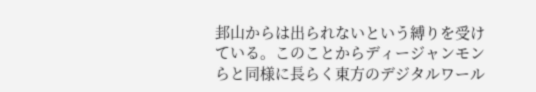邽山からは出られないという縛りを受けている。このことからディージャンモンらと同様に長らく東方のデジタルワール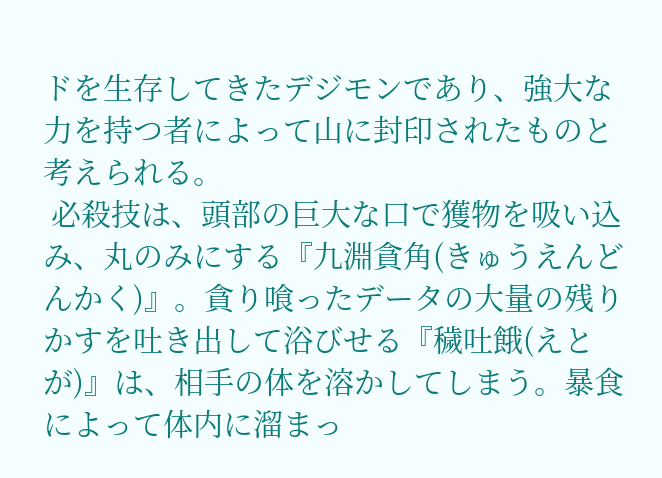ドを生存してきたデジモンであり、強大な力を持つ者によって山に封印されたものと考えられる。
 必殺技は、頭部の巨大な口で獲物を吸い込み、丸のみにする『九淵貪角(きゅうえんどんかく)』。貪り喰ったデータの大量の残りかすを吐き出して浴びせる『穢吐餓(えとが)』は、相手の体を溶かしてしまう。暴食によって体内に溜まっ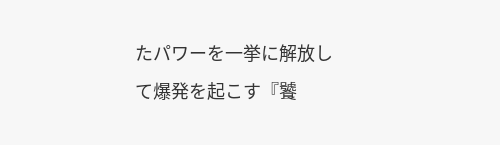たパワーを一挙に解放して爆発を起こす『饕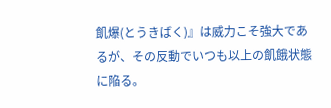飢爆(とうきばく)』は威力こそ強大であるが、その反動でいつも以上の飢餓状態に陥る。